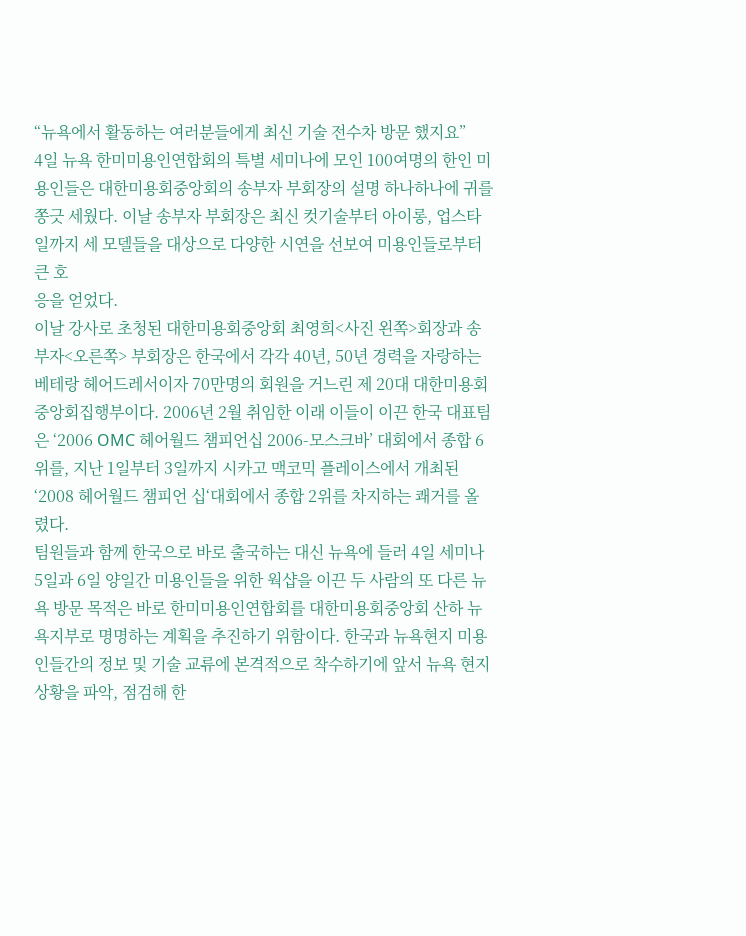“뉴욕에서 활동하는 여러분들에게 최신 기술 전수차 방문 했지요”
4일 뉴욕 한미미용인연합회의 특별 세미나에 모인 100여명의 한인 미용인들은 대한미용회중앙회의 송부자 부회장의 설명 하나하나에 귀를 쫑긋 세웠다. 이날 송부자 부회장은 최신 컷기술부터 아이롱, 업스타일까지 세 모델들을 대상으로 다양한 시연을 선보여 미용인들로부터 큰 호
응을 얻었다.
이날 강사로 초청된 대한미용회중앙회 최영희<사진 왼쪽>회장과 송부자<오른쪽> 부회장은 한국에서 각각 40년, 50년 경력을 자랑하는 베테랑 헤어드레서이자 70만명의 회원을 거느린 제 20대 대한미용회 중앙회집행부이다. 2006년 2월 취임한 이래 이들이 이끈 한국 대표팀은 ‘2006 OMC 헤어월드 챔피언십 2006-모스크바’ 대회에서 종합 6위를, 지난 1일부터 3일까지 시카고 맥코믹 플레이스에서 개최된 ‘2008 헤어월드 챔피언 십‘대회에서 종합 2위를 차지하는 쾌거를 올렸다.
팀원들과 함께 한국으로 바로 출국하는 대신 뉴욕에 들러 4일 세미나 5일과 6일 양일간 미용인들을 위한 웍샵을 이끈 두 사람의 또 다른 뉴욕 방문 목적은 바로 한미미용인연합회를 대한미용회중앙회 산하 뉴욕지부로 명명하는 계획을 추진하기 위함이다. 한국과 뉴욕현지 미용인들간의 정보 및 기술 교류에 본격적으로 착수하기에 앞서 뉴욕 현지 상황을 파악, 점검해 한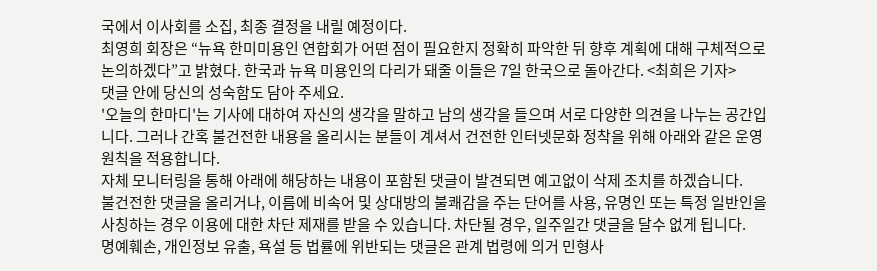국에서 이사회를 소집, 최종 결정을 내릴 예정이다.
최영희 회장은 “뉴욕 한미미용인 연합회가 어떤 점이 필요한지 정확히 파악한 뒤 향후 계획에 대해 구체적으로 논의하겠다”고 밝혔다. 한국과 뉴욕 미용인의 다리가 돼줄 이들은 7일 한국으로 돌아간다. <최희은 기자>
댓글 안에 당신의 성숙함도 담아 주세요.
'오늘의 한마디'는 기사에 대하여 자신의 생각을 말하고 남의 생각을 들으며 서로 다양한 의견을 나누는 공간입니다. 그러나 간혹 불건전한 내용을 올리시는 분들이 계셔서 건전한 인터넷문화 정착을 위해 아래와 같은 운영원칙을 적용합니다.
자체 모니터링을 통해 아래에 해당하는 내용이 포함된 댓글이 발견되면 예고없이 삭제 조치를 하겠습니다.
불건전한 댓글을 올리거나, 이름에 비속어 및 상대방의 불쾌감을 주는 단어를 사용, 유명인 또는 특정 일반인을 사칭하는 경우 이용에 대한 차단 제재를 받을 수 있습니다. 차단될 경우, 일주일간 댓글을 달수 없게 됩니다.
명예훼손, 개인정보 유출, 욕설 등 법률에 위반되는 댓글은 관계 법령에 의거 민형사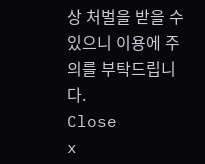상 처벌을 받을 수 있으니 이용에 주의를 부탁드립니다.
Close
x